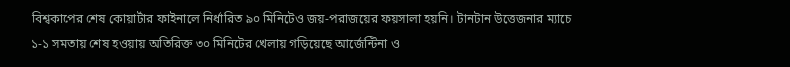বিশ্বকাপের শেষ কোয়ার্টার ফাইনালে নির্ধারিত ৯০ মিনিটেও জয়-পরাজয়ের ফয়সালা হয়নি। টানটান উত্তেজনার ম্যাচে ১-১ সমতায় শেষ হওয়ায় অতিরিক্ত ৩০ মিনিটের খেলায় গড়িয়েছে আর্জেন্টিনা ও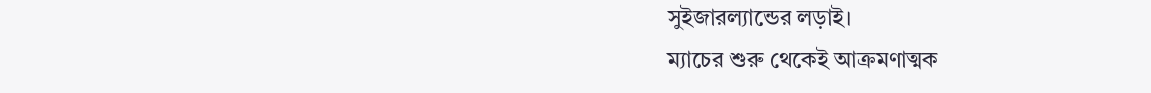সুইজারল্যান্ডের লড়াই।
ম্যাচের শুরু থেকেই আক্রমণাত্মক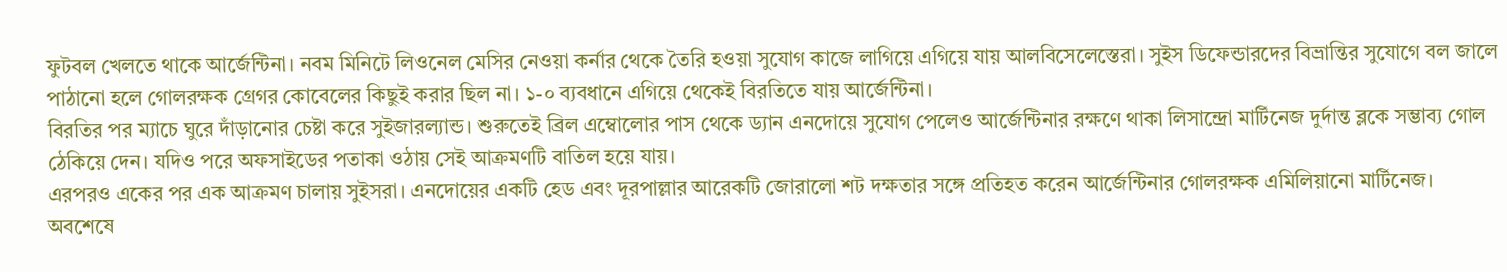ফুটবল খেলতে থাকে আর্জেন্টিনা। নবম মিনিটে লিওনেল মেসির নেওয়া কর্নার থেকে তৈরি হওয়া সুযোগ কাজে লাগিয়ে এগিয়ে যায় আলবিসেলেস্তেরা। সুইস ডিফেন্ডারদের বিভ্রান্তির সুযোগে বল জালে পাঠানো হলে গোলরক্ষক গ্রেগর কোবেলের কিছুই করার ছিল না। ১-০ ব্যবধানে এগিয়ে থেকেই বিরতিতে যায় আর্জেন্টিনা।
বিরতির পর ম্যাচে ঘুরে দাঁড়ানোর চেষ্টা করে সুইজারল্যান্ড। শুরুতেই ব্রিল এম্বোলোর পাস থেকে ড্যান এনদোয়ে সুযোগ পেলেও আর্জেন্টিনার রক্ষণে থাকা লিসান্দ্রো মার্টিনেজ দুর্দান্ত ব্লকে সম্ভাব্য গোল ঠেকিয়ে দেন। যদিও পরে অফসাইডের পতাকা ওঠায় সেই আক্রমণটি বাতিল হয়ে যায়।
এরপরও একের পর এক আক্রমণ চালায় সুইসরা। এনদোয়ের একটি হেড এবং দূরপাল্লার আরেকটি জোরালো শট দক্ষতার সঙ্গে প্রতিহত করেন আর্জেন্টিনার গোলরক্ষক এমিলিয়ানো মার্টিনেজ।
অবশেষে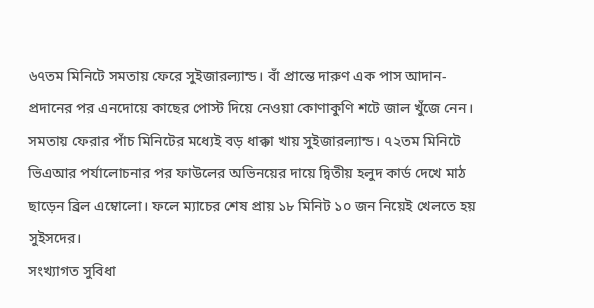৬৭তম মিনিটে সমতায় ফেরে সুইজারল্যান্ড। বাঁ প্রান্তে দারুণ এক পাস আদান-প্রদানের পর এনদোয়ে কাছের পোস্ট দিয়ে নেওয়া কোণাকুণি শটে জাল খুঁজে নেন।
সমতায় ফেরার পাঁচ মিনিটের মধ্যেই বড় ধাক্কা খায় সুইজারল্যান্ড। ৭২তম মিনিটে ভিএআর পর্যালোচনার পর ফাউলের অভিনয়ের দায়ে দ্বিতীয় হলুদ কার্ড দেখে মাঠ ছাড়েন ব্রিল এম্বোলো। ফলে ম্যাচের শেষ প্রায় ১৮ মিনিট ১০ জন নিয়েই খেলতে হয় সুইসদের।
সংখ্যাগত সুবিধা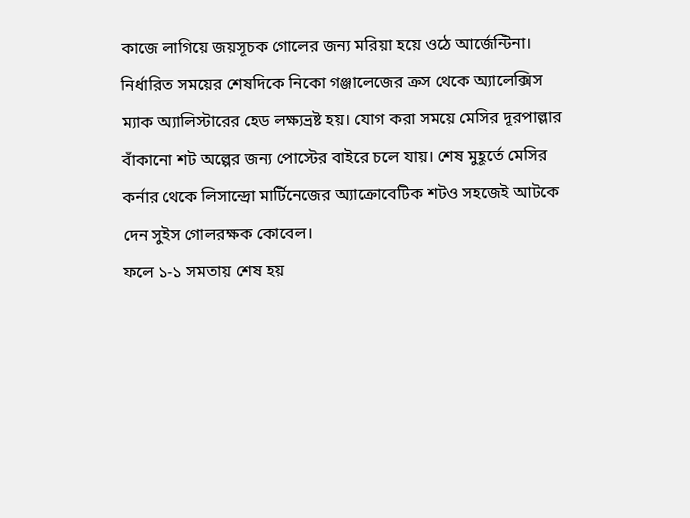কাজে লাগিয়ে জয়সূচক গোলের জন্য মরিয়া হয়ে ওঠে আর্জেন্টিনা। নির্ধারিত সময়ের শেষদিকে নিকো গঞ্জালেজের ক্রস থেকে অ্যালেক্সিস ম্যাক অ্যালিস্টারের হেড লক্ষ্যভ্রষ্ট হয়। যোগ করা সময়ে মেসির দূরপাল্লার বাঁকানো শট অল্পের জন্য পোস্টের বাইরে চলে যায়। শেষ মুহূর্তে মেসির কর্নার থেকে লিসান্দ্রো মার্টিনেজের অ্যাক্রোবেটিক শটও সহজেই আটকে দেন সুইস গোলরক্ষক কোবেল।
ফলে ১-১ সমতায় শেষ হয়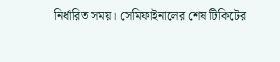নির্ধারিত সময়। সেমিফাইনালের শেষ টিকিটের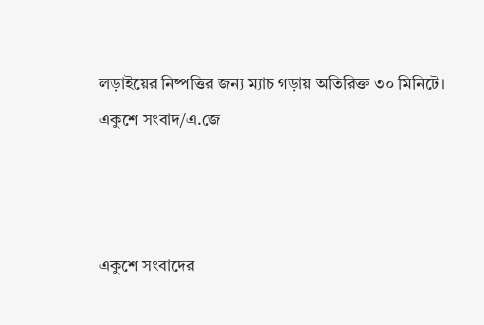লড়াইয়ের নিষ্পত্তির জন্য ম্যাচ গড়ায় অতিরিক্ত ৩০ মিনিটে।
একুশে সংবাদ/এ.জে



একুশে সংবাদের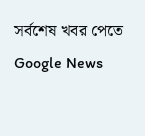সর্বশেষ খবর পেতে Google News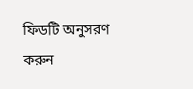ফিডটি অনুসরণ করুন